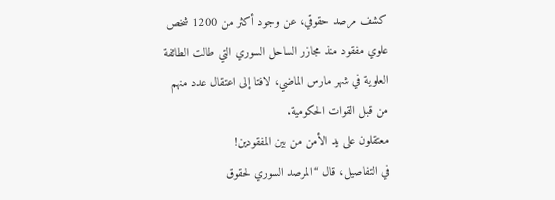كشف مرصد حقوقي، عن وجود أكثر من 1200 شخص علوي مفقود منذ مجازر الساحل السوري التي طالت الطائفة العلوية في شهر مارس الماضي، لافتا إلى اعتقال عدد منهم من قبل القوات الحكومية.
معتقلون على يد الأمن من بين المفقودين!
في التفاصيل، قال “المرصد السوري لحقوق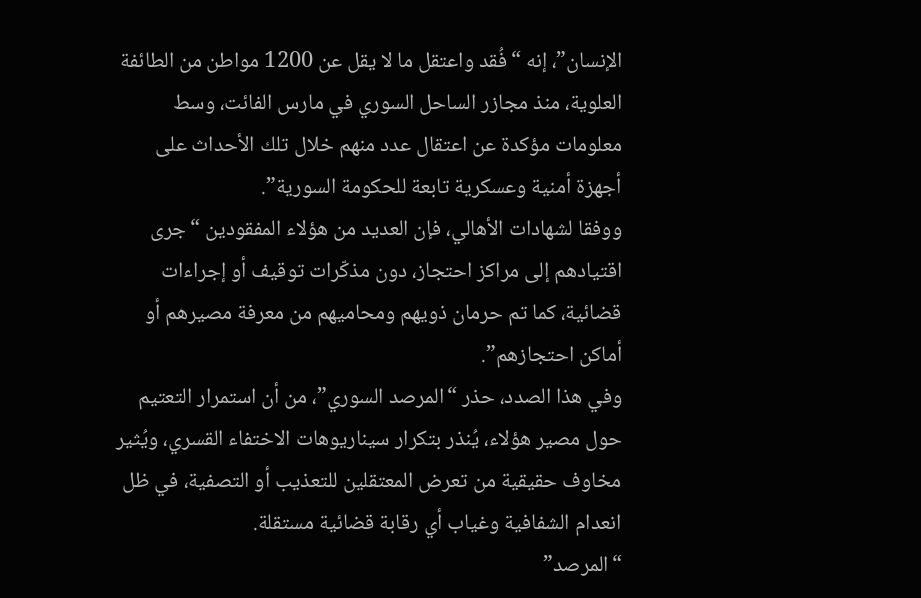الإنسان”، إنه “فُقد واعتقل ما لا يقل عن 1200 مواطن من الطائفة العلوية، منذ مجازر الساحل السوري في مارس الفائت، وسط معلومات مؤكدة عن اعتقال عدد منهم خلال تلك الأحداث على أجهزة أمنية وعسكرية تابعة للحكومة السورية”.
ووفقا لشهادات الأهالي، فإن العديد من هؤلاء المفقودين “جرى اقتيادهم إلى مراكز احتجاز، دون مذكّرات توقيف أو إجراءات قضائية، كما تم حرمان ذويهم ومحاميهم من معرفة مصيرهم أو أماكن احتجازهم”.
وفي هذا الصدد، حذر “المرصد السوري”، من أن استمرار التعتيم حول مصير هؤلاء، يُنذر بتكرار سيناريوهات الاختفاء القسري، ويُثير مخاوف حقيقية من تعرض المعتقلين للتعذيب أو التصفية، في ظل انعدام الشفافية وغياب أي رقابة قضائية مستقلة.
“المرصد”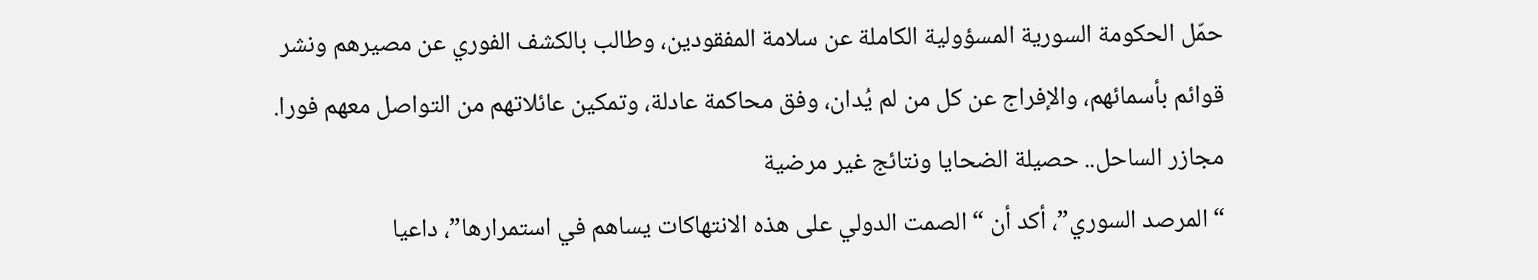حمّل الحكومة السورية المسؤولية الكاملة عن سلامة المفقودين، وطالب بالكشف الفوري عن مصيرهم ونشر قوائم بأسمائهم، والإفراج عن كل من لم يُدان، وفق محاكمة عادلة، وتمكين عائلاتهم من التواصل معهم فورا.
مجازر الساحل.. حصيلة الضحايا ونتائج غير مرضية
“المرصد السوري”، أكد أن “الصمت الدولي على هذه الانتهاكات يساهم في استمرارها”، داعيا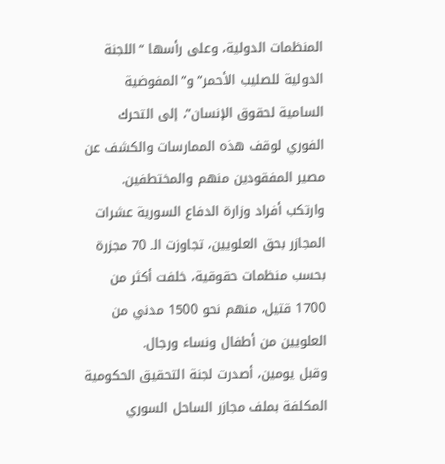المنظمات الدولية، وعلى رأسها “اللجنة الدولية للصليب الأحمر” و”المفوضية السامية لحقوق الإنسان”، إلى التحرك الفوري لوقف هذه الممارسات والكشف عن مصير المفقودين منهم والمختطفين.
وارتكب أفراد وزارة الدفاع السورية عشرات المجازر بحق العلويين، تجاوزت الـ 70 مجزرة بحسب منظمات حقوقية، خلفت أكثر من 1700 قتيل، منهم نحو 1500 مدني من العلويين من أطفال ونساء ورجال.
وقبل يومين، أصدرت لجنة التحقيق الحكومية المكلفة بملف مجازر الساحل السوري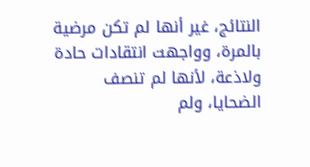النتائج، غير أنها لم تكن مرضية بالمرة، وواجهت انتقادات حادة ولاذعة، لأنها لم تنصف الضحايا، ولم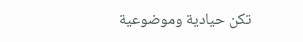تكن حيادية وموضوعية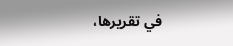في تقريرها،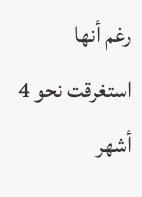رغم أنها استغرقت نحو 4 أشهر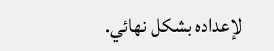لإعداده بشكل نهائي.